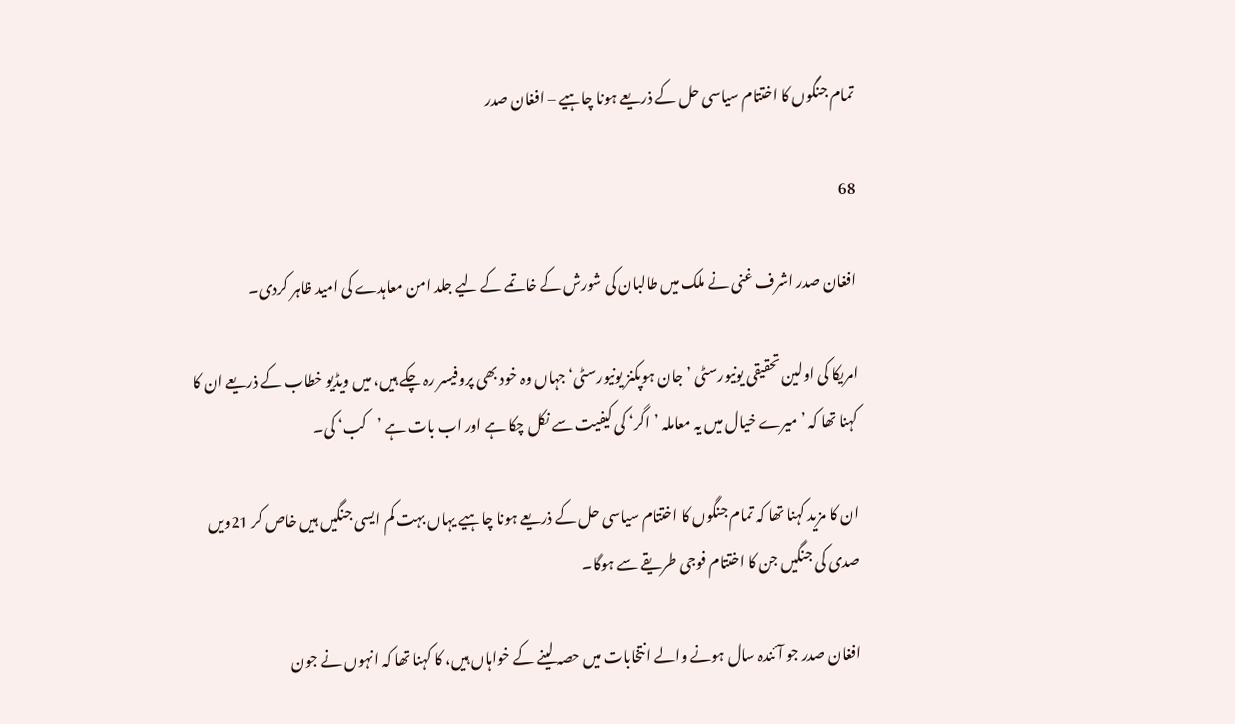تمام جنگوں کا اختتام سیاسی حل کے ذریعے ہونا چاہیے – افغان صدر

68

افغان صدر اشرف غنی نے ملک میں طالبان کی شورش کے خاتمے کے لیے جلد امن معاہدے کی امید ظاہر کردی۔

امریکا کی اولین تحقیقی یونیورسٹی ’جان ہوپکنز یونیورسٹی‘ جہاں وہ خود بھی پروفیسر رہ چکے ہیں، میں ویڈیو خطاب کے ذریعے ان کا کہنا تھا کہ ’میرے خیال میں یہ معاملہ ’اگر‘ کی کیفیت سے نکل چکا ہے اور اب بات ہے ’کب‘ کی۔

ان کا مزید کہنا تھا کہ تمام جنگوں کا اختتام سیاسی حل کے ذریعے ہونا چاہیے یہاں بہت کم ایسی جنگیں ہیں خاص کر 21ویں صدی کی جنگیں جن کا اختتام فوجی طریقے سے ہوگا۔

افغان صدر جو آئندہ سال ہونے والے انتخابات میں حصہ لینے کے خواہاں ہیں، کا کہنا تھا کہ انہوں نے جون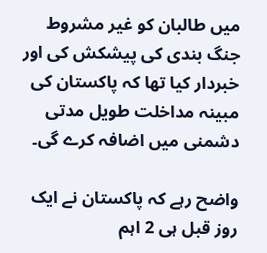میں طالبان کو غیر مشروط جنگ بندی کی پیشکش کی اور خبردار کیا تھا کہ پاکستان کی مبینہ مداخلت طویل مدتی دشمنی میں اضافہ کرے گی۔

واضح رہے کہ پاکستان نے ایک روز قبل ہی 2 اہم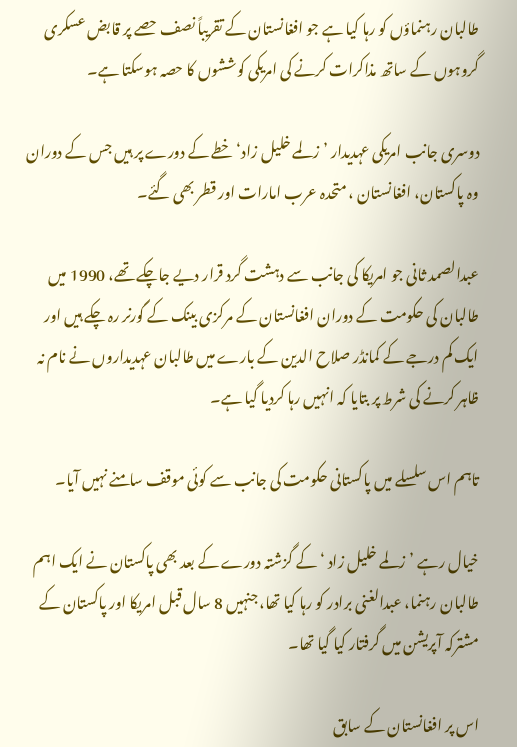طالبان رہنماؤں کو رہا کیا ہے جو افغانستان کے تقریباً نصف حصے پر قابض عسکری گروہوں کے ساتھ مذاکرات کرنے کی امریکی کوششوں کا حصہ ہوسکتا ہے۔

دوسری جانب امریکی عہدیدار ’زلمے خلیل زاد‘ خطے کے دورے پر ہیں جس کے دوران وہ پاکستان، افغانستان ، متحدہ عرب امارات اور قطر بھی گئے۔

عبدالصمد ثانی جو امریکا کی جانب سے دہشت گرد قرار دیے جاچکے تھے، 1990 میں طالبان کی حکومت کے دوران افغانستان کے مرکزی بینک کے گورنر رہ چکے ہیں اور ایک کم درجے کے کمانڈر صلاح الدین کے بارے میں طالبان عہدیداروں نے نام نہ ظاہر کرنے کی شرط پر بتایا کہ انہیں رہا کردیا گیا ہے۔

تاہم اس سلسلے میں پاکستانی حکومت کی جانب سے کوئی موقف سامنے نہیں آیا۔

خیال رہے ’زلمے خلیل زاد ‘ کے گزشتہ دورے کے بعد بھی پاکستان نے ایک اہم طالبان رہنما، عبدالغنی برادر کو رہا کیا تھا، جنہیں 8 سال قبل امریکا اور پاکستان کے مشترکہ آپریشن میں گرفتار کیا گیا تھا۔

اس پر افغانستان کے سابق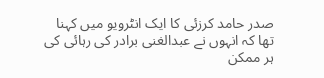صدر حامد کرزئی کا ایک انٹرویو میں کہنا تھا کہ انہوں نے عبدالغنی برادر کی رہائی کی ہر ممکن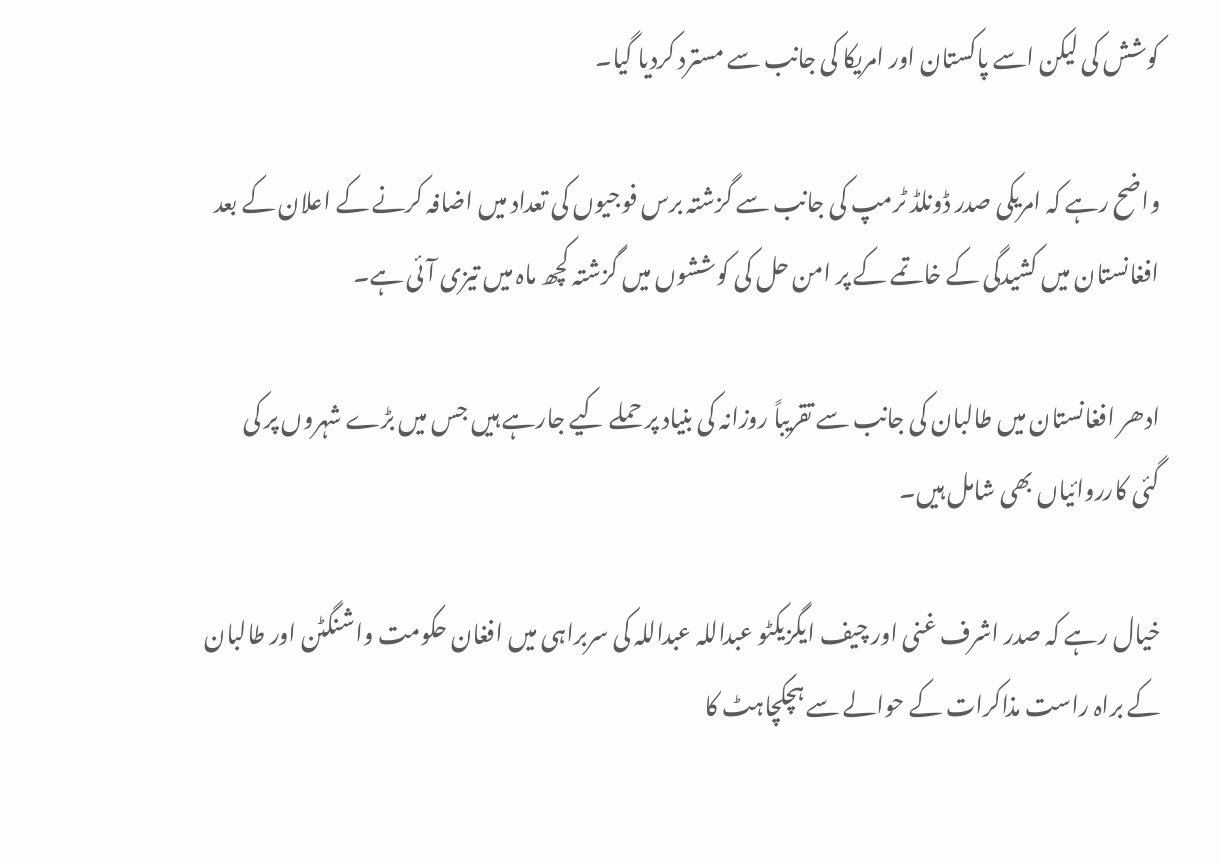کوشش کی لیکن اسے پاکستان اور امریکا کی جانب سے مسترد کردیا گیا۔

واضح رہے کہ امریکی صدر ڈونلڈ ٹرمپ کی جانب سے گزشتہ برس فوجیوں کی تعداد میں اضافہ کرنے کے اعلان کے بعد افغانستان میں کشیدگی کے خاتمے کے پر امن حل کی کوششوں میں گزشتہ کچھ ماہ میں تیزی آئی ہے۔

ادھر افغانستان میں طالبان کی جانب سے تقریباً روزانہ کی بنیاد پر حملے کیے جارہے ہیں جس میں بڑے شہروں پر کی گئی کارروائیاں بھی شامل ہیں۔

خیال رہے کہ صدر اشرف غنی اور چیف ایگزیکٹو عبداللہ عبداللہ کی سربراہی میں افغان حکومت واشنگٹن اور طالبان کے براہ راست مذاکرات کے حوالے سے ہچکچاہٹ کا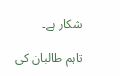شکار ہے۔

تاہم طالبان کی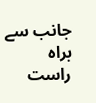جانب سے براہ راست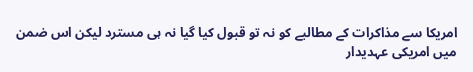امریکا سے مذاکرات کے مطالبے کو نہ تو قبول کیا گیا نہ ہی مسترد لیکن اس ضمن میں امریکی عہدیدار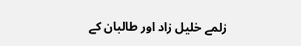زلمے خلیل زاد اور طالبان کے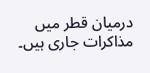درمیان قطر میں مذاکرات جاری ہیں۔